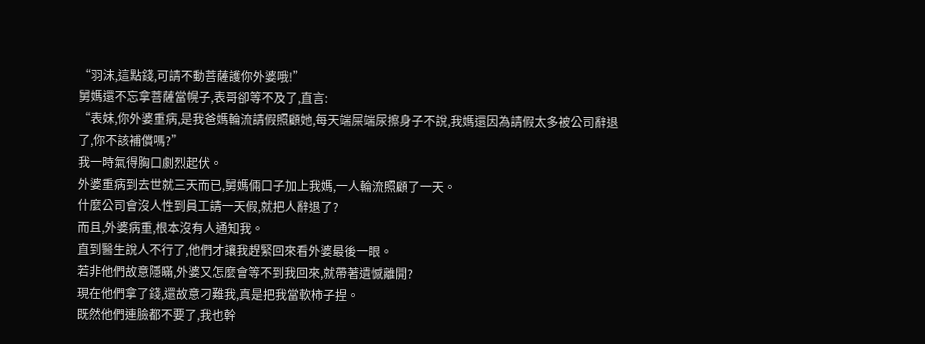“羽沫,這點錢,可請不動菩薩護你外婆哦!”
舅媽還不忘拿菩薩當幌子,表哥卻等不及了,直言:
“表妹,你外婆重病,是我爸媽輪流請假照顧她,每天端屎端尿擦身子不說,我媽還因為請假太多被公司辭退了,你不該補償嗎?”
我一時氣得胸口劇烈起伏。
外婆重病到去世就三天而已,舅媽倆口子加上我媽,一人輪流照顧了一天。
什麼公司會沒人性到員工請一天假,就把人辭退了?
而且,外婆病重,根本沒有人通知我。
直到醫生說人不行了,他們才讓我趕緊回來看外婆最後一眼。
若非他們故意隱瞞,外婆又怎麼會等不到我回來,就帶著遺憾離開?
現在他們拿了錢,還故意刁難我,真是把我當軟柿子捏。
既然他們連臉都不要了,我也幹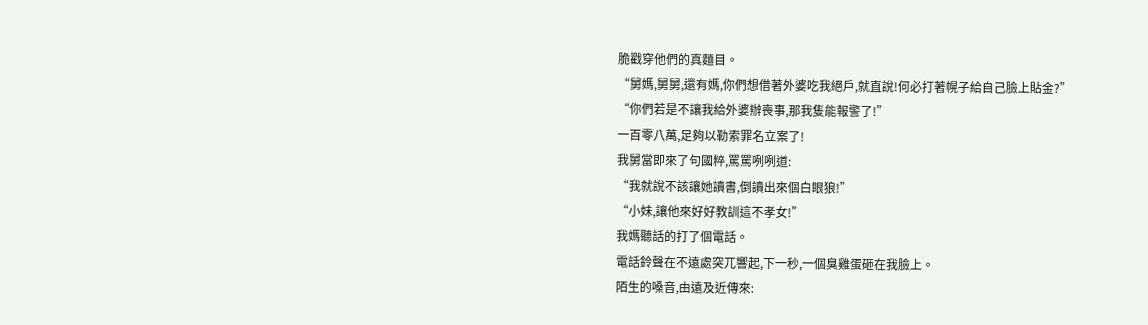脆戳穿他們的真麵目。
“舅媽,舅舅,還有媽,你們想借著外婆吃我絕戶,就直說!何必打著幌子給自己臉上貼金?”
“你們若是不讓我給外婆辦喪事,那我隻能報警了!”
一百零八萬,足夠以勒索罪名立案了!
我舅當即來了句國粹,罵罵咧咧道:
“我就說不該讓她讀書,倒讀出來個白眼狼!”
“小妹,讓他來好好教訓這不孝女!”
我媽聽話的打了個電話。
電話鈴聲在不遠處突兀響起,下一秒,一個臭雞蛋砸在我臉上。
陌生的嗓音,由遠及近傳來: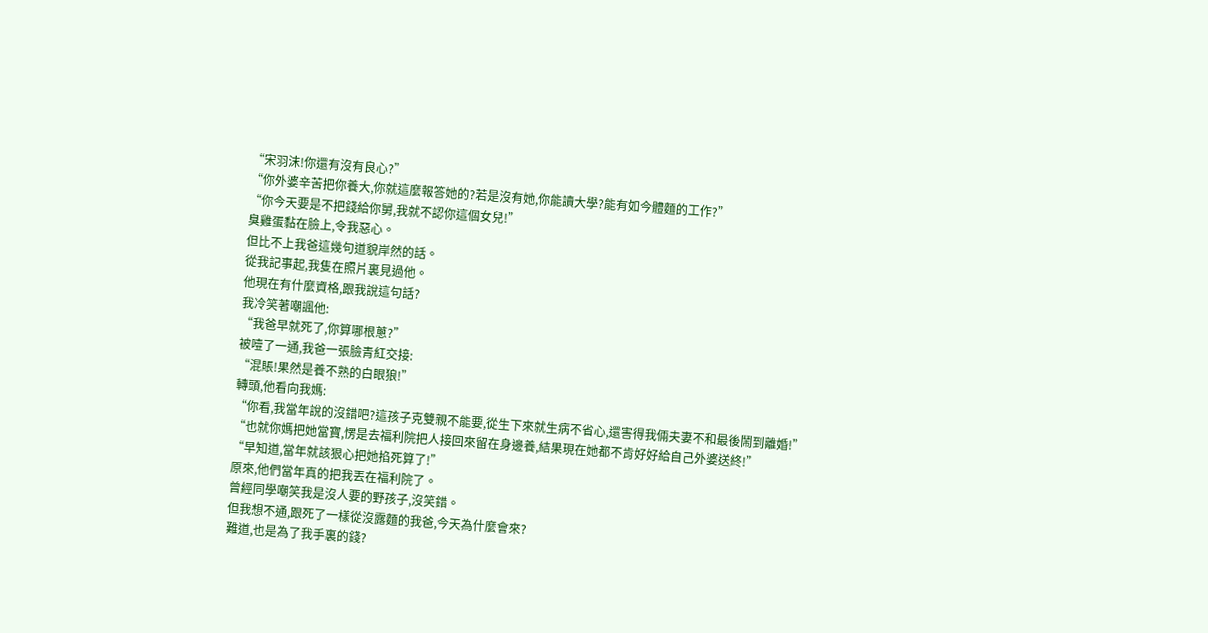“宋羽沫!你還有沒有良心?”
“你外婆辛苦把你養大,你就這麼報答她的?若是沒有她,你能讀大學?能有如今體麵的工作?”
“你今天要是不把錢給你舅,我就不認你這個女兒!”
臭雞蛋黏在臉上,令我惡心。
但比不上我爸這幾句道貌岸然的話。
從我記事起,我隻在照片裏見過他。
他現在有什麼資格,跟我說這句話?
我冷笑著嘲諷他:
“我爸早就死了,你算哪根蔥?”
被噎了一通,我爸一張臉青紅交接:
“混賬!果然是養不熟的白眼狼!”
轉頭,他看向我媽:
“你看,我當年說的沒錯吧?這孩子克雙親不能要,從生下來就生病不省心,還害得我倆夫妻不和最後鬧到離婚!”
“也就你媽把她當寶,愣是去福利院把人接回來留在身邊養,結果現在她都不肯好好給自己外婆送終!”
“早知道,當年就該狠心把她掐死算了!”
原來,他們當年真的把我丟在福利院了。
曾經同學嘲笑我是沒人要的野孩子,沒笑錯。
但我想不通,跟死了一樣從沒露麵的我爸,今天為什麼會來?
難道,也是為了我手裏的錢?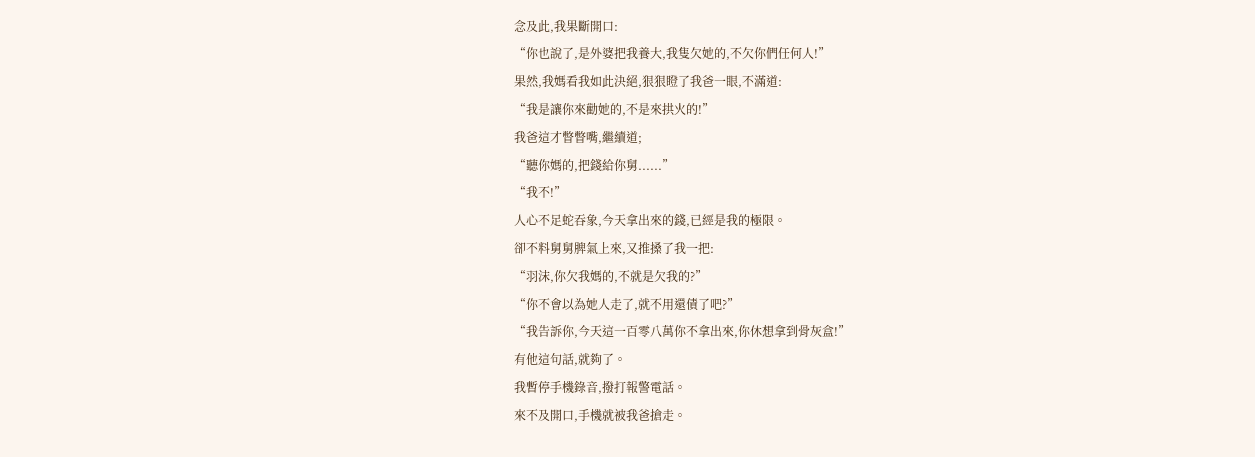念及此,我果斷開口:
“你也說了,是外婆把我養大,我隻欠她的,不欠你們任何人!”
果然,我媽看我如此決絕,狠狠瞪了我爸一眼,不滿道:
“我是讓你來勸她的,不是來拱火的!”
我爸這才瞥瞥嘴,繼續道;
“聽你媽的,把錢給你舅......”
“我不!”
人心不足蛇吞象,今天拿出來的錢,已經是我的極限。
卻不料舅舅脾氣上來,又推搡了我一把:
“羽沫,你欠我媽的,不就是欠我的?”
“你不會以為她人走了,就不用還債了吧?”
“我告訴你,今天這一百零八萬你不拿出來,你休想拿到骨灰盒!”
有他這句話,就夠了。
我暫停手機錄音,撥打報警電話。
來不及開口,手機就被我爸搶走。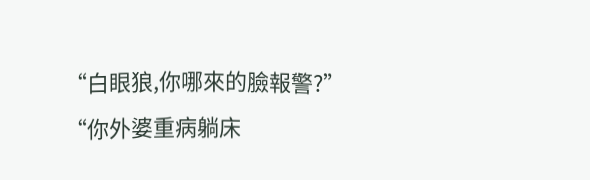“白眼狼,你哪來的臉報警?”
“你外婆重病躺床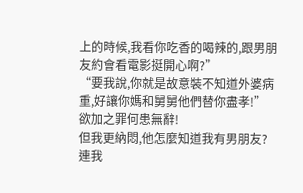上的時候,我看你吃香的喝辣的,跟男朋友約會看電影挺開心啊?”
“要我說,你就是故意裝不知道外婆病重,好讓你媽和舅舅他們替你盡孝!”
欲加之罪何患無辭!
但我更納悶,他怎麼知道我有男朋友?
連我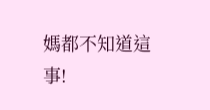媽都不知道這事!